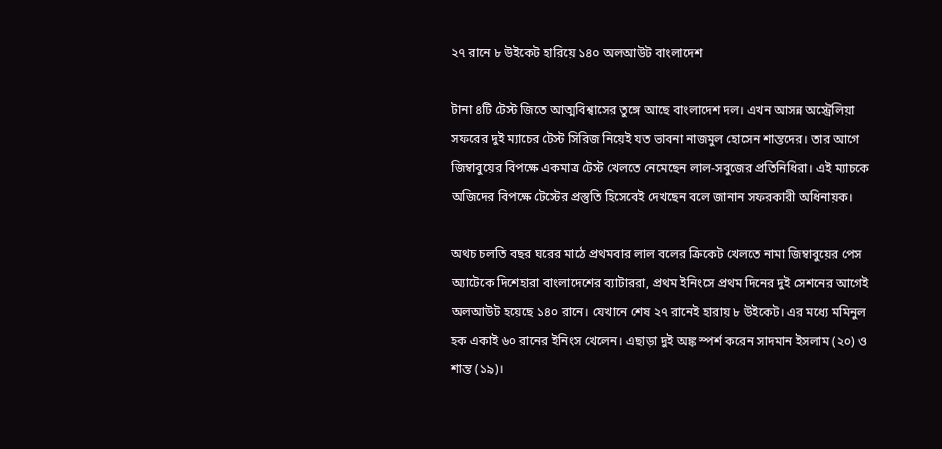২৭ রানে ৮ উইকেট হারিয়ে ১৪০ অলআউট বাংলাদেশ

টানা ৪টি টেস্ট জিতে আত্মবিশ্বাসের তুঙ্গে আছে বাংলাদেশ দল। এখন আসন্ন অস্ট্রেলিয়া সফরের দুই ম্যাচের টেস্ট সিরিজ নিয়েই যত ভাবনা নাজমুল হোসেন শান্তদের। তার আগে জিম্বাবুয়ের বিপক্ষে একমাত্র টেস্ট খেলতে নেমেছেন লাল-সবুজের প্রতিনিধিরা। এই ম্যাচকে অজিদের বিপক্ষে টেস্টের প্রস্তুতি হিসেবেই দেখছেন বলে জানান সফরকারী অধিনায়ক।

অথচ চলতি বছর ঘরের মাঠে প্রথমবার লাল বলের ক্রিকেট খেলতে নামা জিম্বাবুয়ের পেস অ্যাটেকে দিশেহারা বাংলাদেশের ব্যাটাররা, প্রথম ইনিংসে প্রথম দিনের দুই সেশনের আগেই অলআউট হয়েছে ১৪০ রানে। যেখানে শেষ ২৭ রানেই হারায় ৮ উইকেট। এর মধ্যে মমিনুল হক একাই ৬০ রানের ইনিংস খেলেন। এছাড়া দুই অঙ্ক স্পর্শ করেন সাদমান ইসলাম (২০) ও শান্ত (১৯)।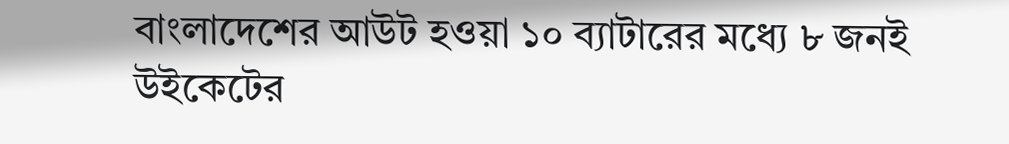বাংলাদেশের আউট হওয়া ১০ ব্যাটারের মধ্যে ৮ জনই উইকেটের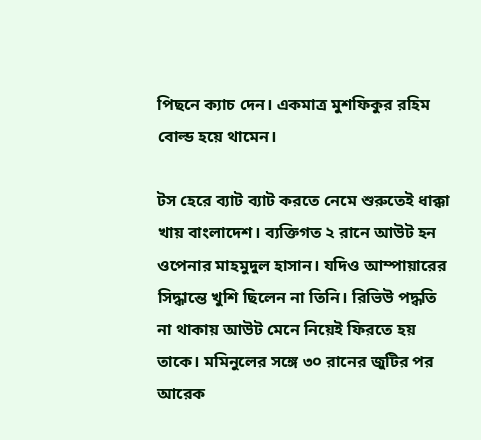পিছনে ক্যাচ দেন। একমাত্র মুশফিকুর রহিম বোল্ড হয়ে থামেন।

টস হেরে ব্যাট ব্যাট করতে নেমে শুরুতেই ধাক্কা খায় বাংলাদেশ। ব্যক্তিগত ২ রানে আউট হন ওপেনার মাহমুদুল হাসান। যদিও আম্পায়ারের সিদ্ধান্তে খুশি ছিলেন না তিনি। রিভিউ পদ্ধতি না থাকায় আউট মেনে নিয়েই ফিরতে হয় তাকে। মমিনুলের সঙ্গে ৩০ রানের জুটির পর আরেক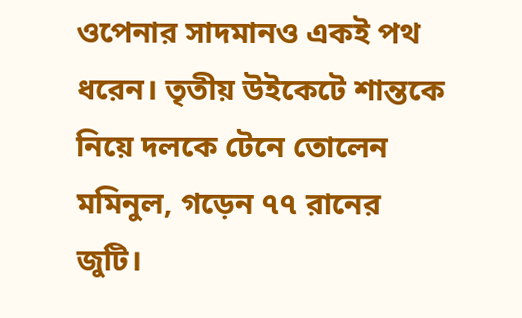ওপেনার সাদমানও একই পথ ধরেন। তৃতীয় উইকেটে শান্তকে নিয়ে দলকে টেনে তোলেন মমিনুল, গড়েন ৭৭ রানের জুটি।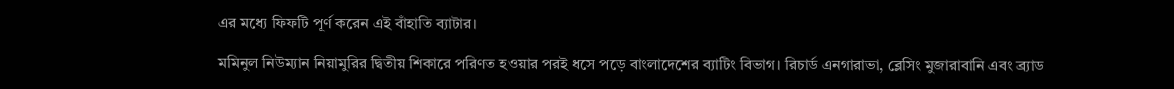এর মধ্যে ফিফটি পূর্ণ করেন এই বাঁহাতি ব্যাটার।

মমিনুল নিউম্যান নিয়ামুরির দ্বিতীয় শিকারে পরিণত হওয়ার পরই ধসে পড়ে বাংলাদেশের ব্যাটিং বিভাগ। রিচার্ড এনগারাভা, ব্লেসিং মুজারাবানি এবং ব্র্যাড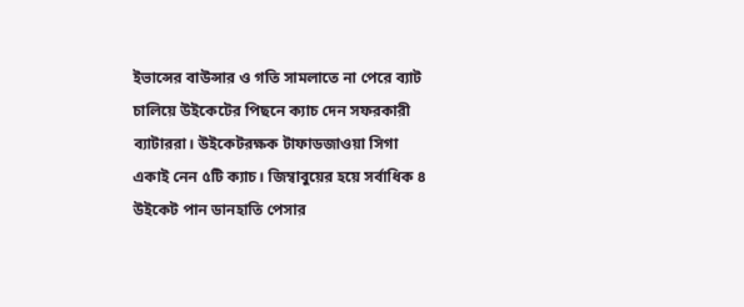ইভান্সের বাউন্সার ও গতি সামলাতে না পেরে ব্যাট চালিয়ে উইকেটের পিছনে ক্যাচ দেন সফরকারী ব্যাটাররা। উইকেটরক্ষক টাফাডজাওয়া সিগা একাই নেন ৫টি ক্যাচ। জিম্বাবুয়ের হয়ে সর্বাধিক ৪ উইকেট পান ডানহাতি পেসার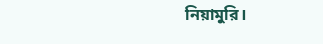নিয়ামুরি।